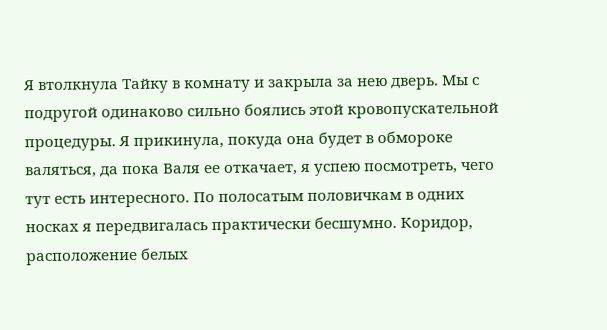Я втолкнула Тайку в комнату и закрыла за нею дверь. Мы с подругой одинаково сильно боялись этой кровопускательной процедуры. Я прикинула, покуда она будет в обмороке валяться, да пока Валя ее откачает, я успею посмотреть, чего тут есть интересного. По полосатым половичкам в одних носках я передвигалась практически бесшумно. Коридор, расположение белых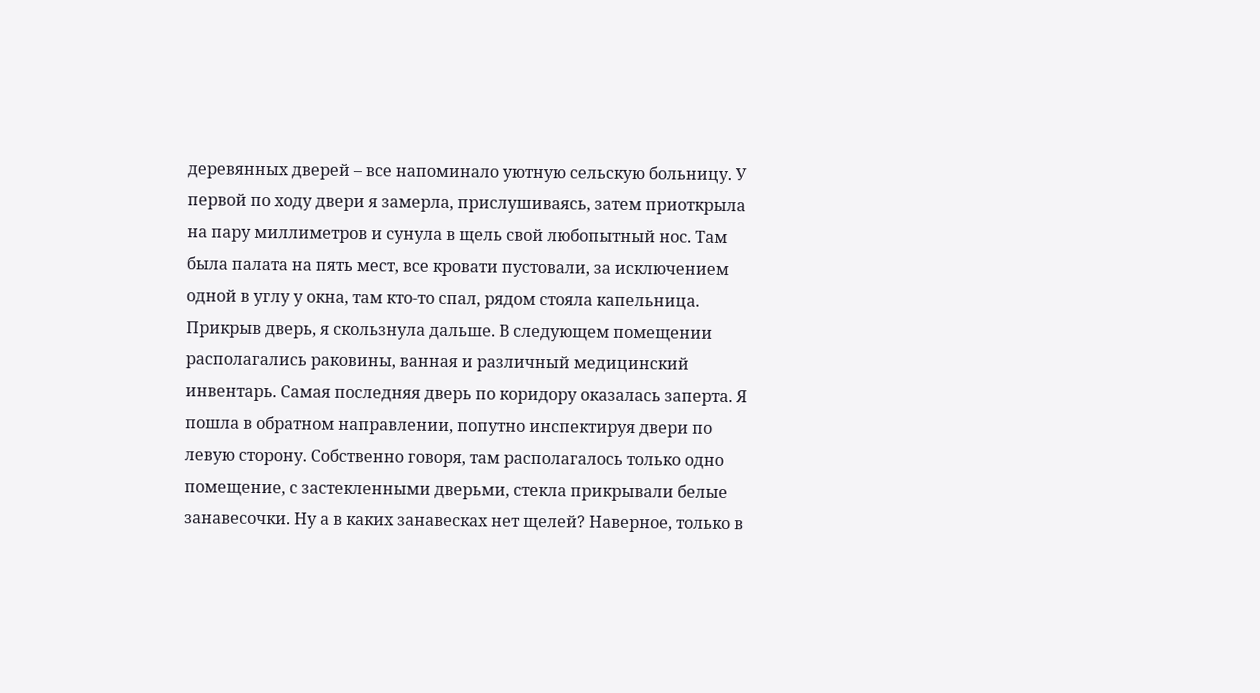деревянных дверей – все напоминало уютную сельскую больницу. У первой по ходу двери я замерла, прислушиваясь, затем приоткрыла на пару миллиметров и сунула в щель свой любопытный нос. Там была палата на пять мест, все кровати пустовали, за исключением одной в углу у окна, там кто-то спал, рядом стояла капельница. Прикрыв дверь, я скользнула дальше. В следующем помещении располагались раковины, ванная и различный медицинский инвентарь. Самая последняя дверь по коридору оказалась заперта. Я пошла в обратном направлении, попутно инспектируя двери по левую сторону. Собственно говоря, там располагалось только одно помещение, с застекленными дверьми, стекла прикрывали белые занавесочки. Ну а в каких занавесках нет щелей? Наверное, только в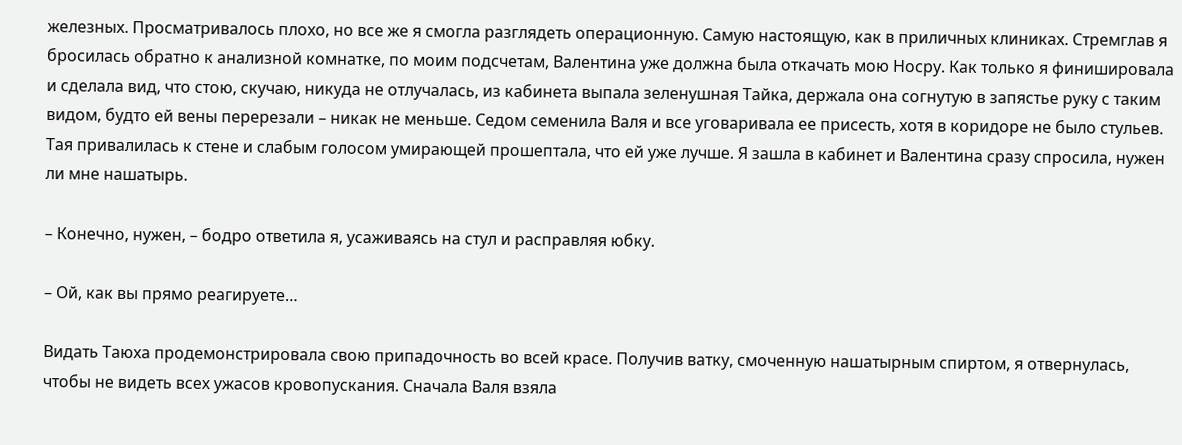железных. Просматривалось плохо, но все же я смогла разглядеть операционную. Самую настоящую, как в приличных клиниках. Стремглав я бросилась обратно к анализной комнатке, по моим подсчетам, Валентина уже должна была откачать мою Носру. Как только я финишировала и сделала вид, что стою, скучаю, никуда не отлучалась, из кабинета выпала зеленушная Тайка, держала она согнутую в запястье руку с таким видом, будто ей вены перерезали – никак не меньше. Седом семенила Валя и все уговаривала ее присесть, хотя в коридоре не было стульев. Тая привалилась к стене и слабым голосом умирающей прошептала, что ей уже лучше. Я зашла в кабинет и Валентина сразу спросила, нужен ли мне нашатырь.

– Конечно, нужен, – бодро ответила я, усаживаясь на стул и расправляя юбку.

– Ой, как вы прямо реагируете…

Видать Таюха продемонстрировала свою припадочность во всей красе. Получив ватку, смоченную нашатырным спиртом, я отвернулась, чтобы не видеть всех ужасов кровопускания. Сначала Валя взяла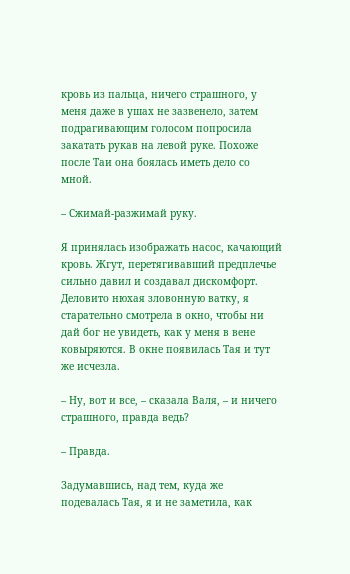кровь из пальца, ничего страшного, у меня даже в ушах не зазвенело, затем подрагивающим голосом попросила закатать рукав на левой руке. Похоже после Таи она боялась иметь дело со мной.

– Сжимай-разжимай руку.

Я принялась изображать насос, качающий кровь. Жгут, перетягивавший предплечье сильно давил и создавал дискомфорт. Деловито нюхая зловонную ватку, я старательно смотрела в окно, чтобы ни дай бог не увидеть, как у меня в вене ковыряются. В окне появилась Тая и тут же исчезла.

– Ну, вот и все, – сказала Валя, – и ничего страшного, правда ведь?

– Правда.

Задумавшись, над тем, куда же подевалась Тая, я и не заметила, как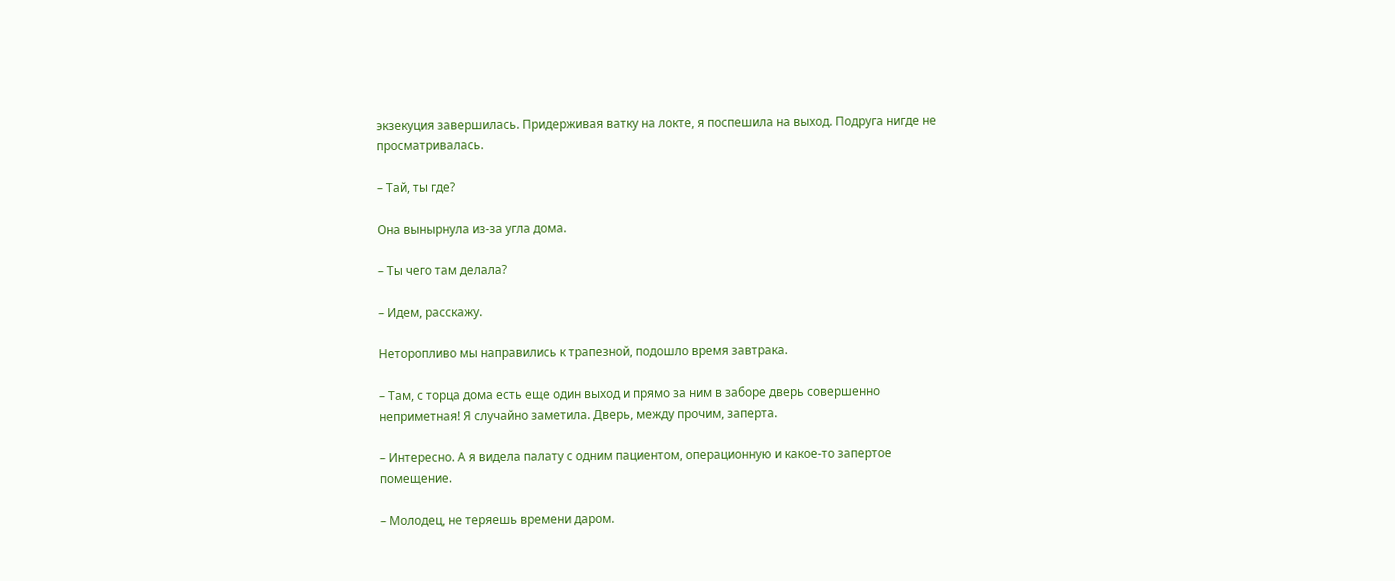экзекуция завершилась. Придерживая ватку на локте, я поспешила на выход. Подруга нигде не просматривалась.

– Тай, ты где?

Она вынырнула из-за угла дома.

– Ты чего там делала?

– Идем, расскажу.

Неторопливо мы направились к трапезной, подошло время завтрака.

– Там, с торца дома есть еще один выход и прямо за ним в заборе дверь совершенно неприметная! Я случайно заметила. Дверь, между прочим, заперта.

– Интересно. А я видела палату с одним пациентом, операционную и какое-то запертое помещение.

– Молодец, не теряешь времени даром.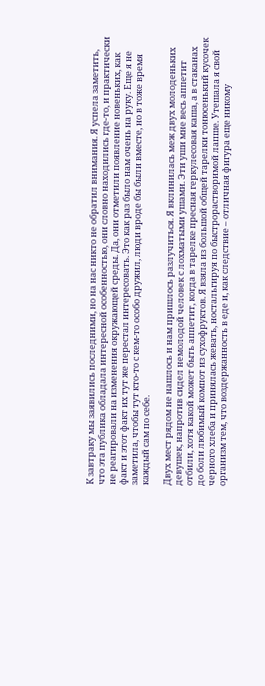К завтраку мы заявились последними, но на нас никто не обратил внимания. Я успела заметить, что эта публика обладала интересной особенностью, они словно находились где-то, и практически не реагировали на изменения окружающей среды. Да, они отметили появление новеньких, как факт и этот факт их тут же перестал интересовать. Это как раз было нам очень на руку. Еще я не заметила, чтобы тут кто-то с кем-то особо дружил, люди вроде бы были вместе, но в тоже время каждый сам по себе.

Двух мест рядом не нашлось и нам пришлось разлучиться. Я вклинилась меж двух молоденьких девушек, напротив сидел немолодой человек с лохматыми ушами. Эти уши мне весь аппетит отбили, хотя какой может быть аппетит, когда в тарелке пресная геркулесовая каша, а в стаканах до боли любимый компот из сухофруктов. Я взяла из большой общей тарелки тонюсенький кусочек черного хлеба и принялась жевать, ностальгируя по быстрорастворимой лапше. Утешала я свой организм тем, что воздержанность в еде и, как следствие – отличная фигура еще никому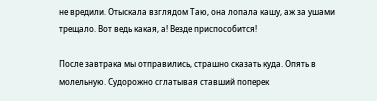не вредили. Отыскала взглядом Таю, она лопала кашу, аж за ушами трещало. Вот ведь какая, а! Везде приспособится!

После завтрака мы отправились, страшно сказать куда. Опять в молельную. Судорожно сглатывая ставший поперек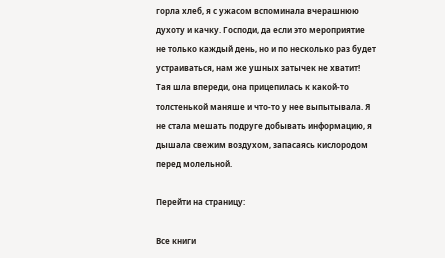горла хлеб, я с ужасом вспоминала вчерашнюю духоту и качку. Господи, да если это мероприятие не только каждый день, но и по несколько раз будет устраиваться, нам же ушных затычек не хватит! Тая шла впереди, она прицепилась к какой-то толстенькой маняше и что-то у нее выпытывала. Я не стала мешать подруге добывать информацию, я дышала свежим воздухом, запасаясь кислородом перед молельной.

Перейти на страницу:

Все книги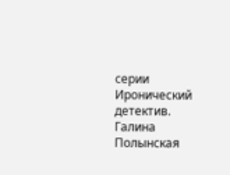серии Иронический детектив. Галина Полынская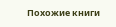Похожие книги